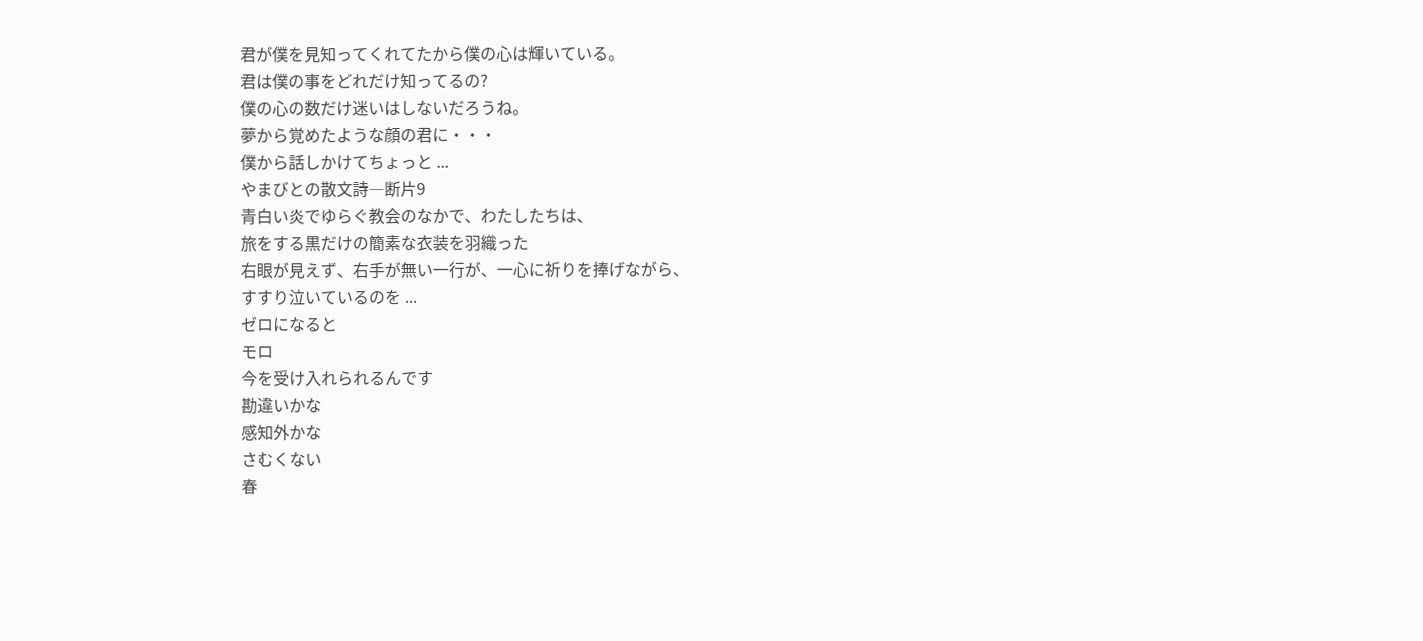君が僕を見知ってくれてたから僕の心は輝いている。
君は僕の事をどれだけ知ってるの?
僕の心の数だけ迷いはしないだろうね。
夢から覚めたような顔の君に・・・
僕から話しかけてちょっと ...
やまびとの散文詩―断片9
青白い炎でゆらぐ教会のなかで、わたしたちは、
旅をする黒だけの簡素な衣装を羽織った
右眼が見えず、右手が無い一行が、一心に祈りを捧げながら、
すすり泣いているのを ...
ゼロになると
モロ
今を受け入れられるんです
勘違いかな
感知外かな
さむくない
春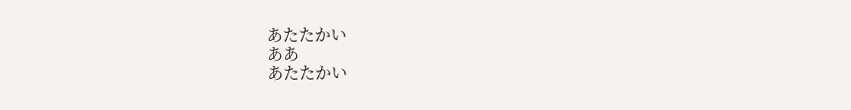あたたかい
ああ
あたたかい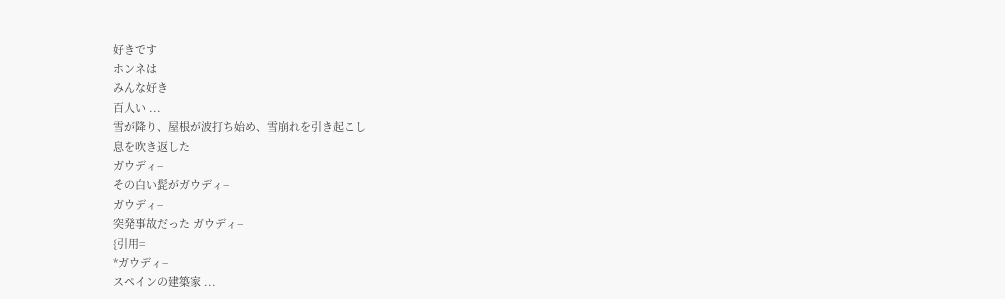好きです
ホンネは
みんな好き
百人い ...
雪が降り、屋根が波打ち始め、雪崩れを引き起こし
息を吹き返した
ガウディ−
その白い髭がガウディ−
ガウディ−
突発事故だった ガウディ−
{引用=
*ガウディ−
スペインの建築家 ...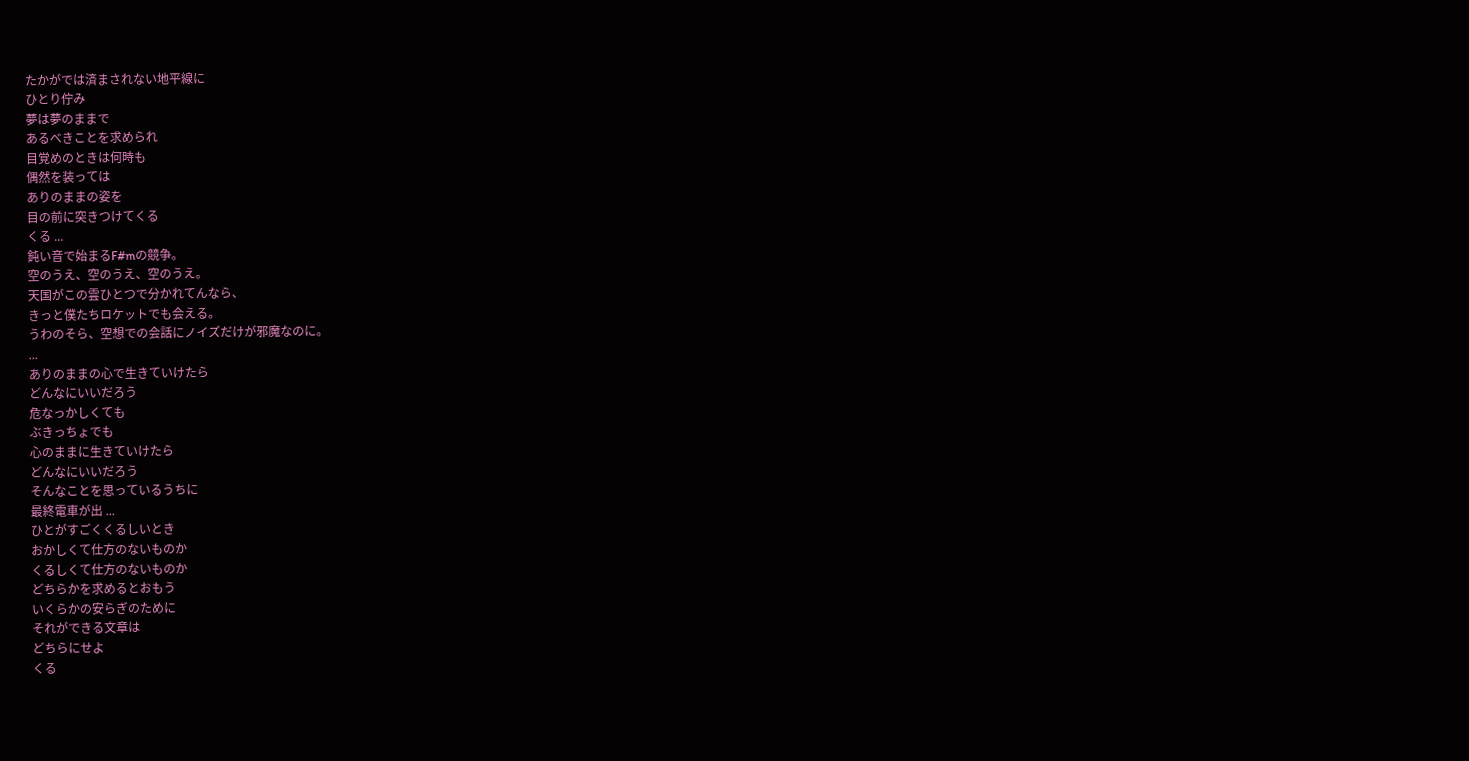たかがでは済まされない地平線に
ひとり佇み
夢は夢のままで
あるべきことを求められ
目覚めのときは何時も
偶然を装っては
ありのままの姿を
目の前に突きつけてくる
くる ...
鈍い音で始まるF#mの競争。
空のうえ、空のうえ、空のうえ。
天国がこの雲ひとつで分かれてんなら、
きっと僕たちロケットでも会える。
うわのそら、空想での会話にノイズだけが邪魔なのに。
...
ありのままの心で生きていけたら
どんなにいいだろう
危なっかしくても
ぶきっちょでも
心のままに生きていけたら
どんなにいいだろう
そんなことを思っているうちに
最終電車が出 ...
ひとがすごくくるしいとき
おかしくて仕方のないものか
くるしくて仕方のないものか
どちらかを求めるとおもう
いくらかの安らぎのために
それができる文章は
どちらにせよ
くる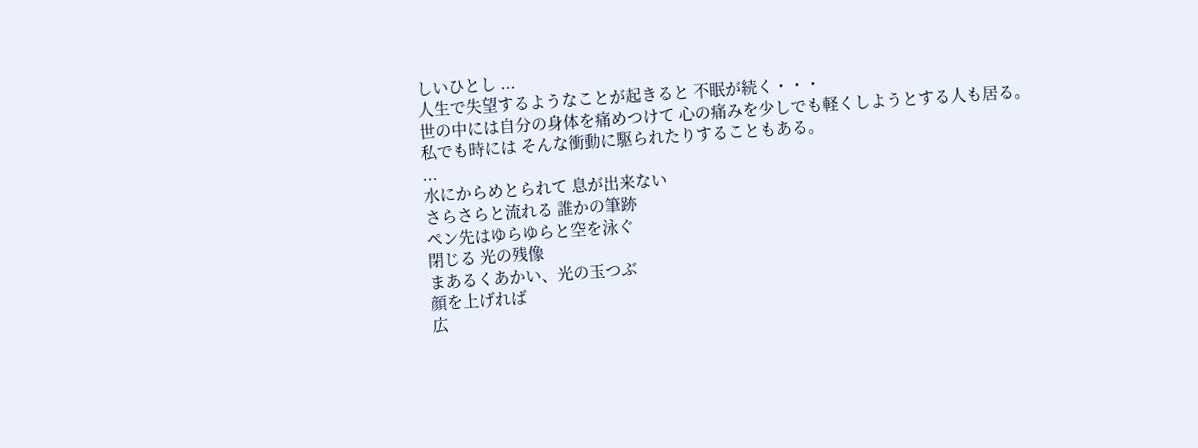しいひとし ...
人生で失望するようなことが起きると 不眠が続く・・・
世の中には自分の身体を痛めつけて 心の痛みを少しでも軽くしようとする人も居る。
私でも時には そんな衝動に駆られたりすることもある。
...
水にからめとられて 息が出来ない
さらさらと流れる 誰かの筆跡
ペン先はゆらゆらと空を泳ぐ
閉じる 光の残像
まあるくあかい、光の玉つぶ
顔を上げれば
広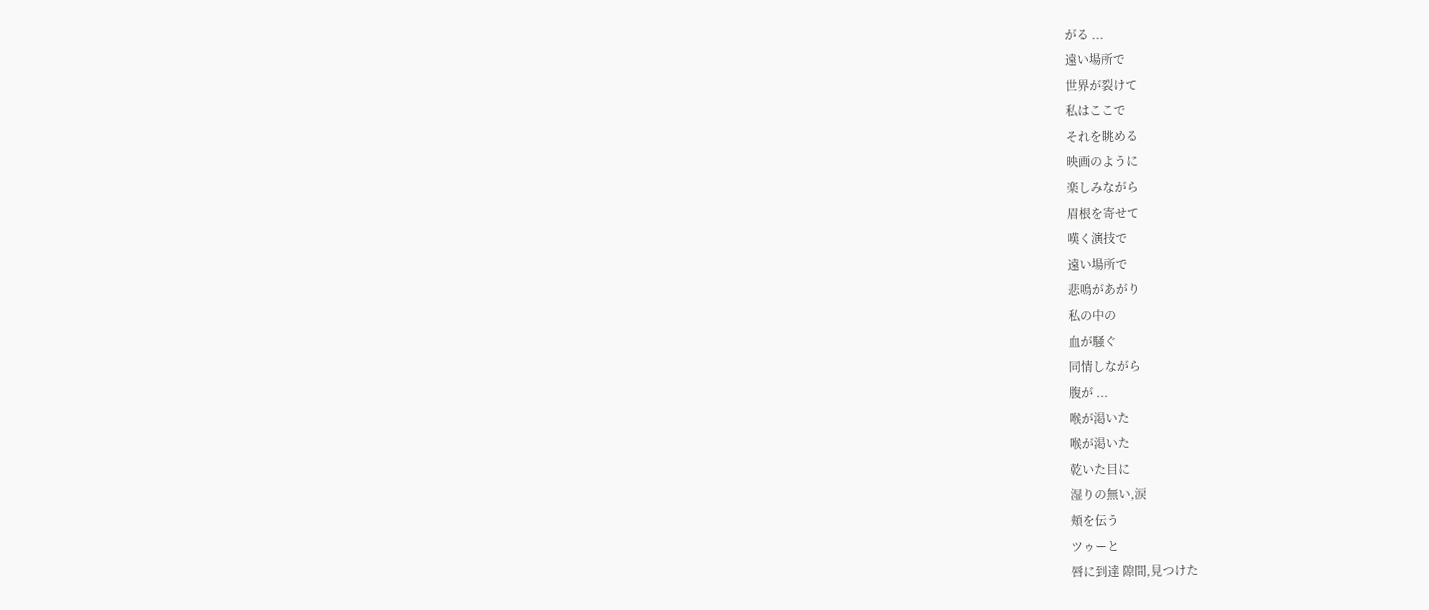がる ...
遠い場所で
世界が裂けて
私はここで
それを眺める
映画のように
楽しみながら
眉根を寄せて
嘆く演技で
遠い場所で
悲鳴があがり
私の中の
血が騒ぐ
同情しながら
腹が ...
喉が渇いた
喉が渇いた
乾いた目に
湿りの無い,涙
頬を伝う
ツゥーと
唇に到達 隙間,見つけた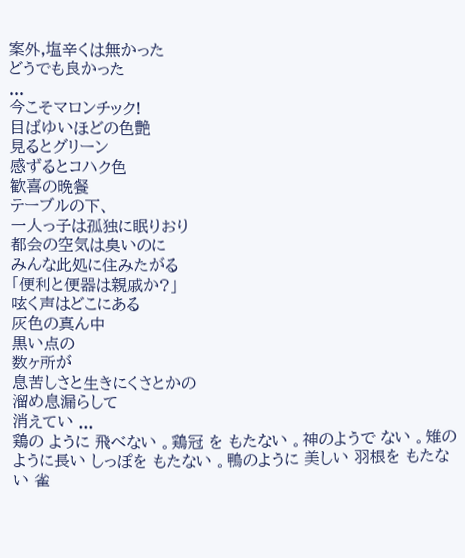案外,塩辛くは無かった
どうでも良かった
...
今こそマロンチック!
目ばゆいほどの色艶
見るとグリーン
感ずるとコハク色
歓喜の晩餐
テーブルの下、
一人っ子は孤独に眠りおり
都会の空気は臭いのに
みんな此処に住みたがる
「便利と便器は親戚か?」
呟く声はどこにある
灰色の真ん中
黒い点の
数ヶ所が
息苦しさと生きにくさとかの
溜め息漏らして
消えてい ...
鶏の ように 飛べない 。鶏冠 を もたない 。神のようで ない 。雉のように長い しっぽを もたない 。鴨のように 美しい 羽根を もたない 雀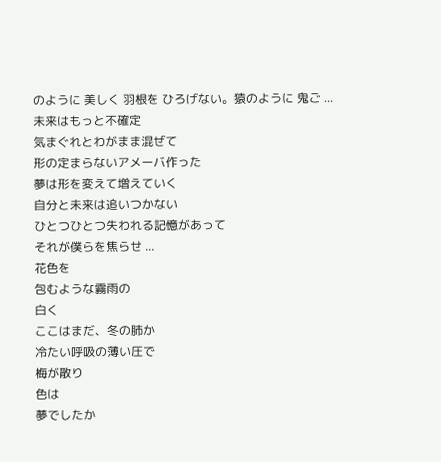のように 美しく 羽根を ひろげない。猿のように 鬼ご ...
未来はもっと不確定
気まぐれとわがまま混ぜて
形の定まらないアメーバ作った
夢は形を変えて増えていく
自分と未来は追いつかない
ひとつひとつ失われる記憶があって
それが僕らを焦らせ ...
花色を
包むような霧雨の
白く
ここはまだ、冬の肺か
冷たい呼吸の薄い圧で
梅が散り
色は
夢でしたか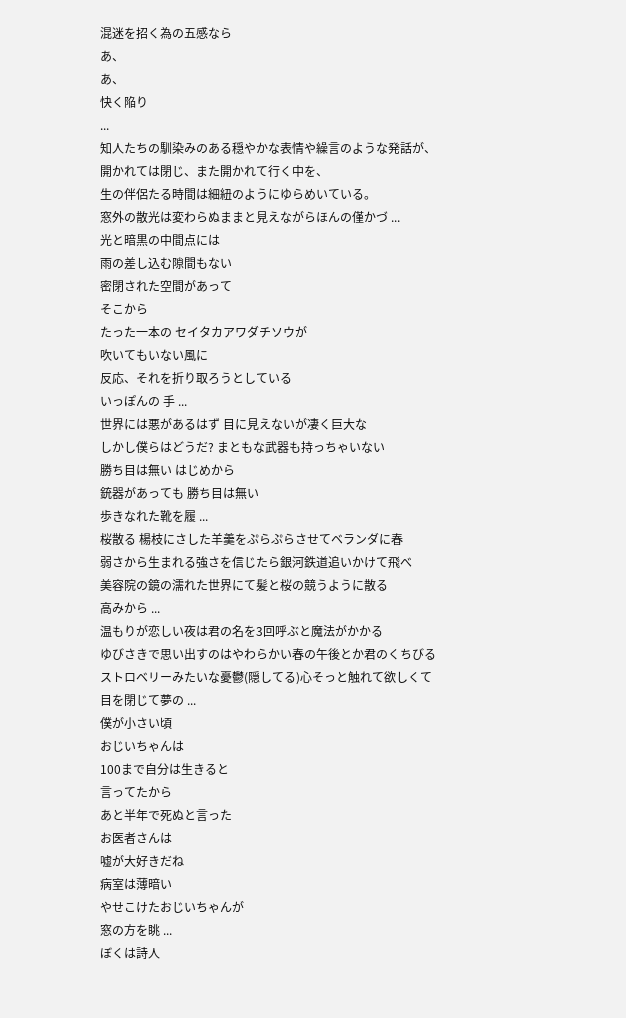混迷を招く為の五感なら
あ、
あ、
快く陥り
...
知人たちの馴染みのある穏やかな表情や繰言のような発話が、
開かれては閉じ、また開かれて行く中を、
生の伴侶たる時間は細紐のようにゆらめいている。
窓外の散光は変わらぬままと見えながらほんの僅かづ ...
光と暗黒の中間点には
雨の差し込む隙間もない
密閉された空間があって
そこから
たった一本の セイタカアワダチソウが
吹いてもいない風に
反応、それを折り取ろうとしている
いっぽんの 手 ...
世界には悪があるはず 目に見えないが凄く巨大な
しかし僕らはどうだ? まともな武器も持っちゃいない
勝ち目は無い はじめから
銃器があっても 勝ち目は無い
歩きなれた靴を履 ...
桜散る 楊枝にさした羊羹をぷらぷらさせてベランダに春
弱さから生まれる強さを信じたら銀河鉄道追いかけて飛べ
美容院の鏡の濡れた世界にて髪と桜の競うように散る
高みから ...
温もりが恋しい夜は君の名を3回呼ぶと魔法がかかる
ゆびさきで思い出すのはやわらかい春の午後とか君のくちびる
ストロベリーみたいな憂鬱(隠してる)心そっと触れて欲しくて
目を閉じて夢の ...
僕が小さい頃
おじいちゃんは
100まで自分は生きると
言ってたから
あと半年で死ぬと言った
お医者さんは
嘘が大好きだね
病室は薄暗い
やせこけたおじいちゃんが
窓の方を眺 ...
ぼくは詩人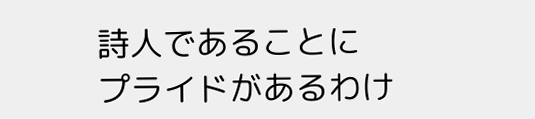詩人であることに
プライドがあるわけ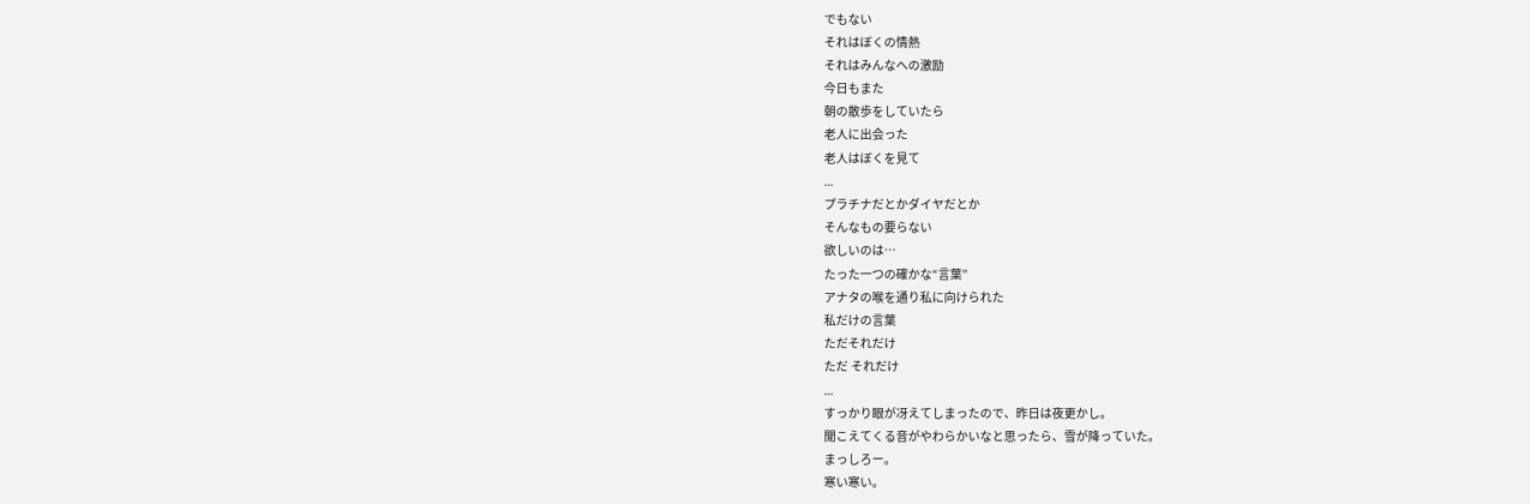でもない
それはぼくの情熱
それはみんなへの激励
今日もまた
朝の散歩をしていたら
老人に出会った
老人はぼくを見て
...
プラチナだとかダイヤだとか
そんなもの要らない
欲しいのは…
たった一つの確かな“言葉”
アナタの喉を通り私に向けられた
私だけの言葉
ただそれだけ
ただ それだけ
...
すっかり眼が冴えてしまったので、昨日は夜更かし。
聞こえてくる音がやわらかいなと思ったら、雪が降っていた。
まっしろー。
寒い寒い。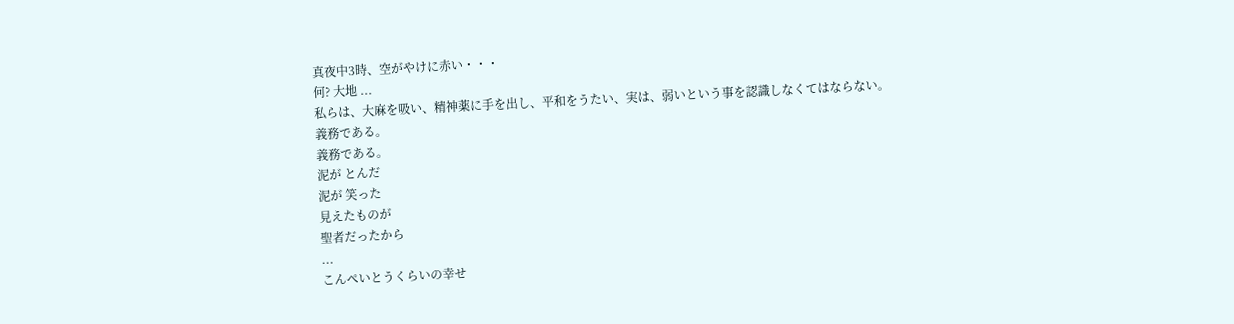真夜中3時、空がやけに赤い・・・
何? 大地 ...
私らは、大麻を吸い、精神薬に手を出し、平和をうたい、実は、弱いという事を認識しなくてはならない。
義務である。
義務である。
泥が とんだ
泥が 笑った
見えたものが
聖者だったから
...
こんぺいとうくらいの幸せ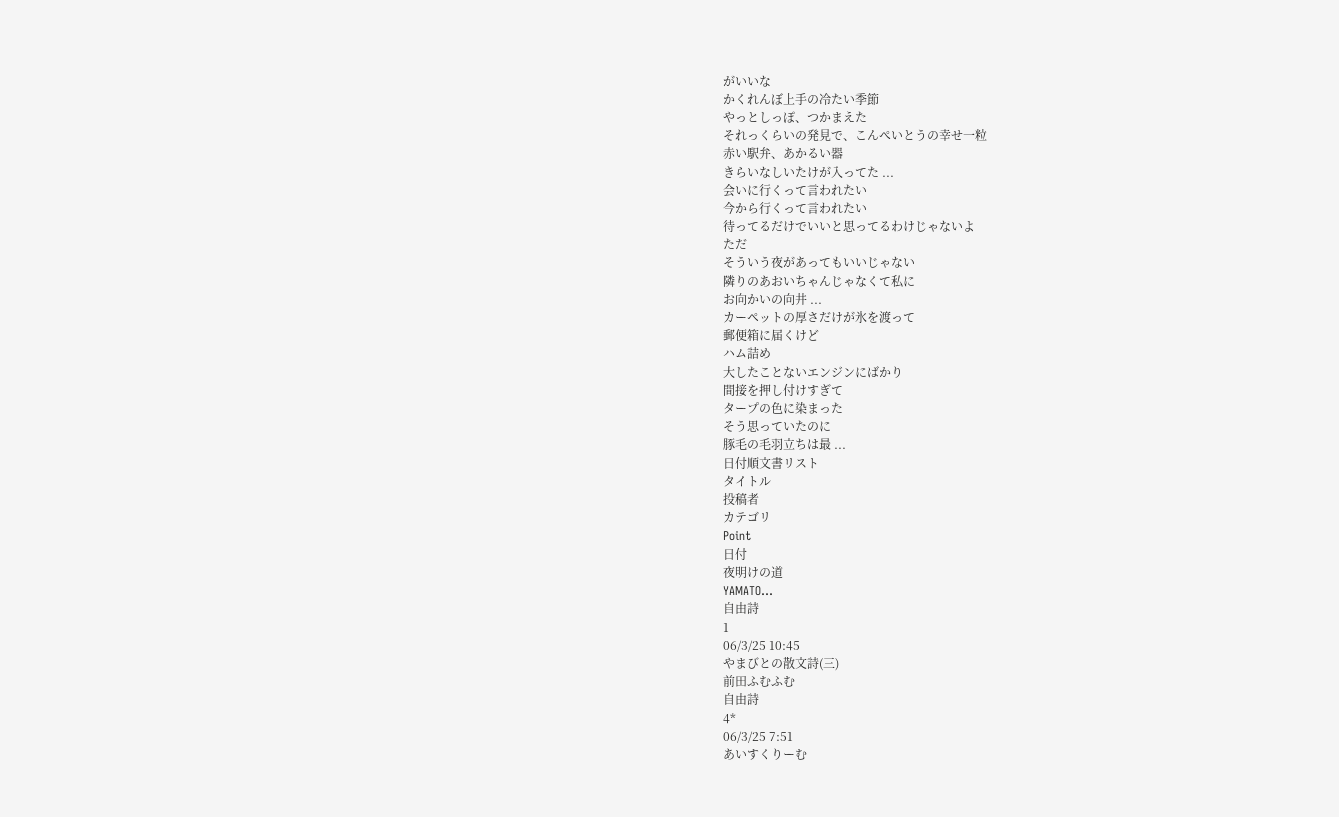がいいな
かくれんぼ上手の冷たい季節
やっとしっぽ、つかまえた
それっくらいの発見で、こんぺいとうの幸せ一粒
赤い駅弁、あかるい器
きらいなしいたけが入ってた ...
会いに行くって言われたい
今から行くって言われたい
待ってるだけでいいと思ってるわけじゃないよ
ただ
そういう夜があってもいいじゃない
隣りのあおいちゃんじゃなくて私に
お向かいの向井 ...
カーペットの厚さだけが氷を渡って
郵便箱に届くけど
ハム詰め
大したことないエンジンにばかり
間接を押し付けすぎて
タープの色に染まった
そう思っていたのに
豚毛の毛羽立ちは最 ...
日付順文書リスト
タイトル
投稿者
カテゴリ
Point
日付
夜明けの道
YAMATO...
自由詩
1
06/3/25 10:45
やまびとの散文詩(三)
前田ふむふむ
自由詩
4*
06/3/25 7:51
あいすくりーむ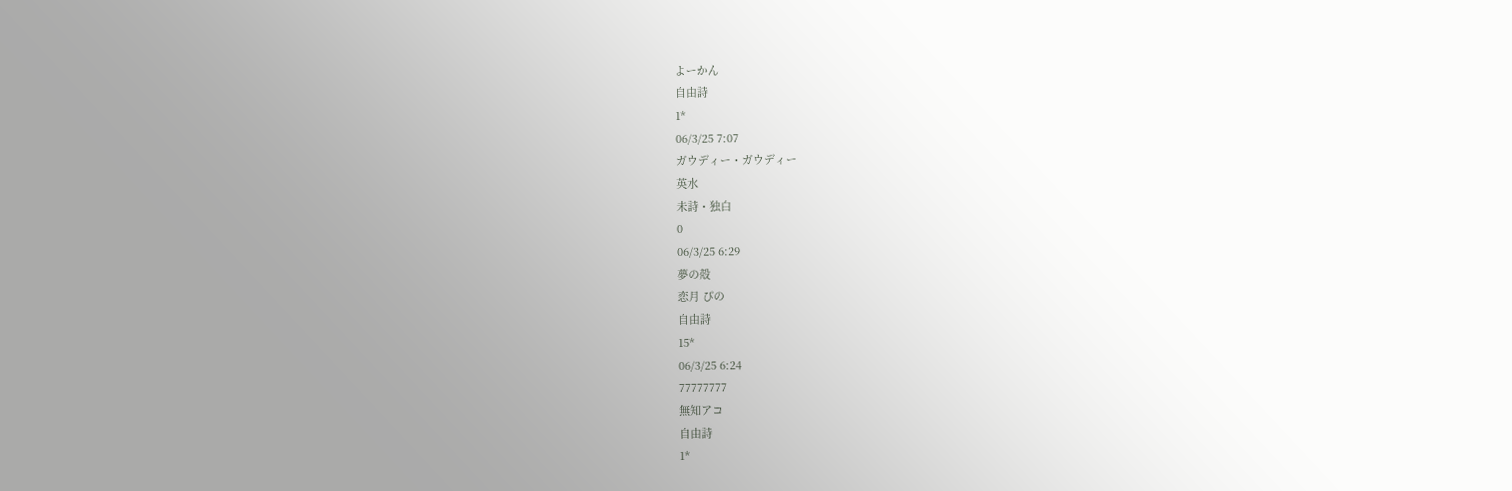よーかん
自由詩
1*
06/3/25 7:07
ガウディー・ガウディー
英水
未詩・独白
0
06/3/25 6:29
夢の殻
恋月 ぴの
自由詩
15*
06/3/25 6:24
77777777
無知アコ
自由詩
1*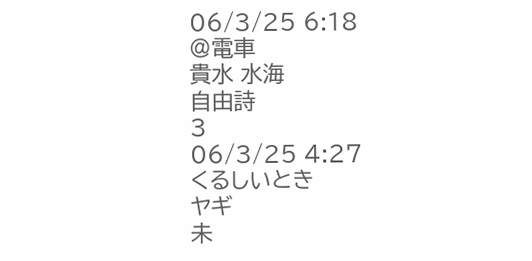06/3/25 6:18
@電車
貴水 水海
自由詩
3
06/3/25 4:27
くるしいとき
ヤギ
未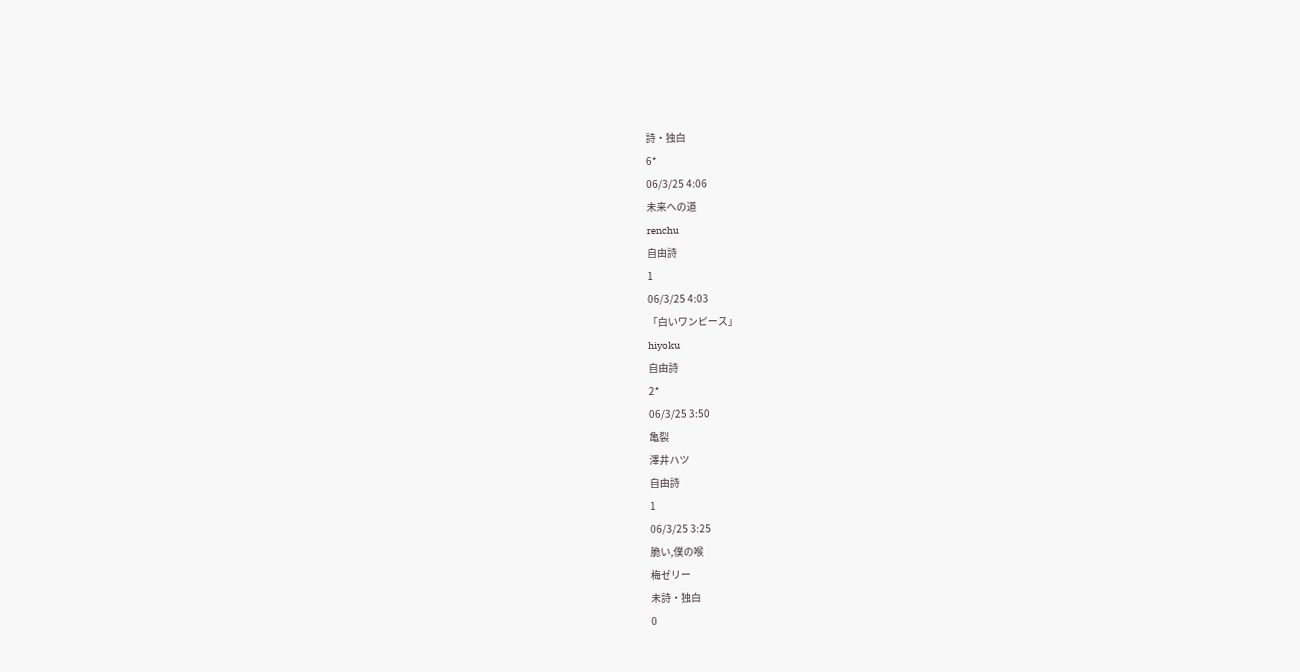詩・独白
6*
06/3/25 4:06
未来への道
renchu
自由詩
1
06/3/25 4:03
「白いワンピース」
hiyoku
自由詩
2*
06/3/25 3:50
亀裂
澤井ハツ
自由詩
1
06/3/25 3:25
脆い,僕の喉
梅ゼリー
未詩・独白
0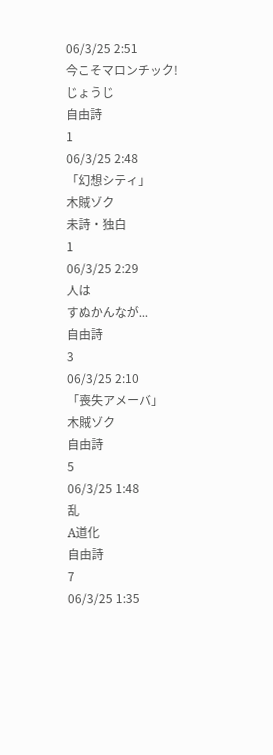06/3/25 2:51
今こそマロンチック!
じょうじ
自由詩
1
06/3/25 2:48
「幻想シティ」
木賊ゾク
未詩・独白
1
06/3/25 2:29
人は
すぬかんなが...
自由詩
3
06/3/25 2:10
「喪失アメーバ」
木賊ゾク
自由詩
5
06/3/25 1:48
乱
A道化
自由詩
7
06/3/25 1:35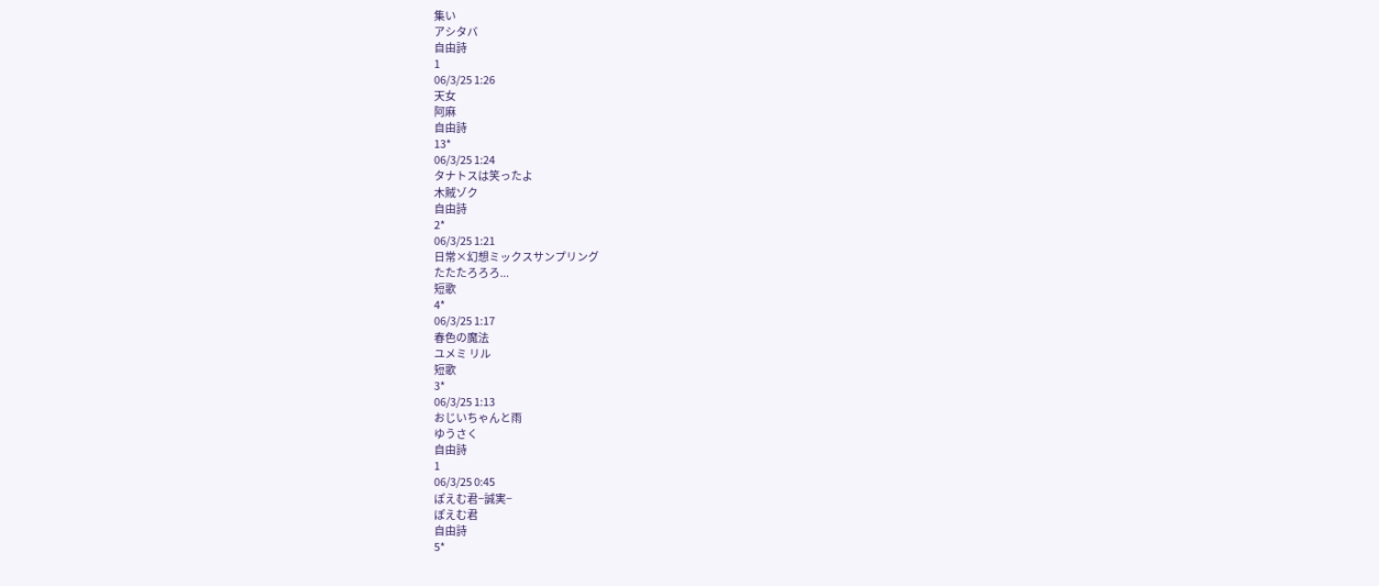集い
アシタバ
自由詩
1
06/3/25 1:26
天女
阿麻
自由詩
13*
06/3/25 1:24
タナトスは笑ったよ
木賊ゾク
自由詩
2*
06/3/25 1:21
日常×幻想ミックスサンプリング
たたたろろろ...
短歌
4*
06/3/25 1:17
春色の魔法
ユメミ リル
短歌
3*
06/3/25 1:13
おじいちゃんと雨
ゆうさく
自由詩
1
06/3/25 0:45
ぽえむ君−誠実−
ぽえむ君
自由詩
5*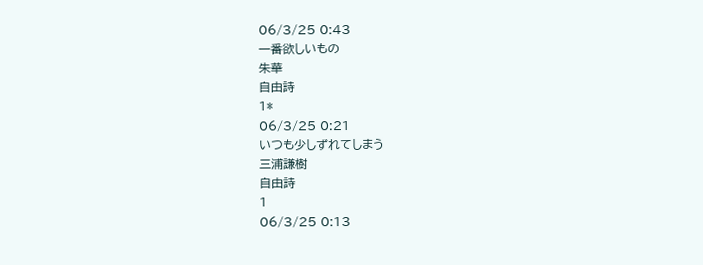06/3/25 0:43
一番欲しいもの
朱華
自由詩
1*
06/3/25 0:21
いつも少しずれてしまう
三浦謙樹
自由詩
1
06/3/25 0:13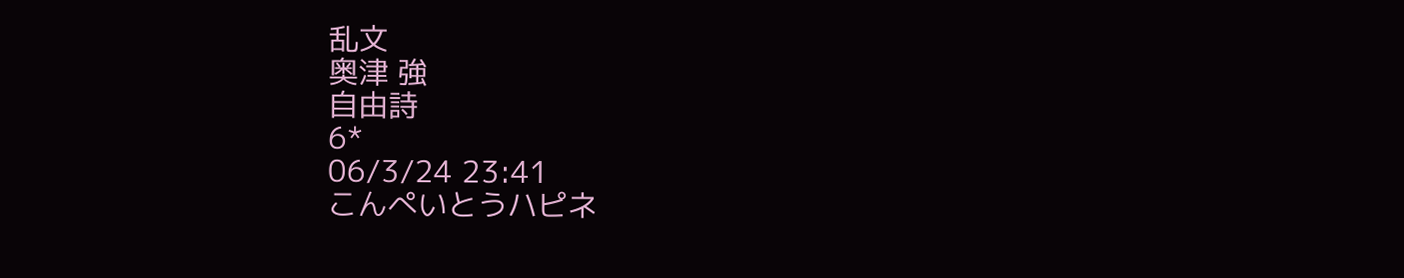乱文
奥津 強
自由詩
6*
06/3/24 23:41
こんぺいとうハピネ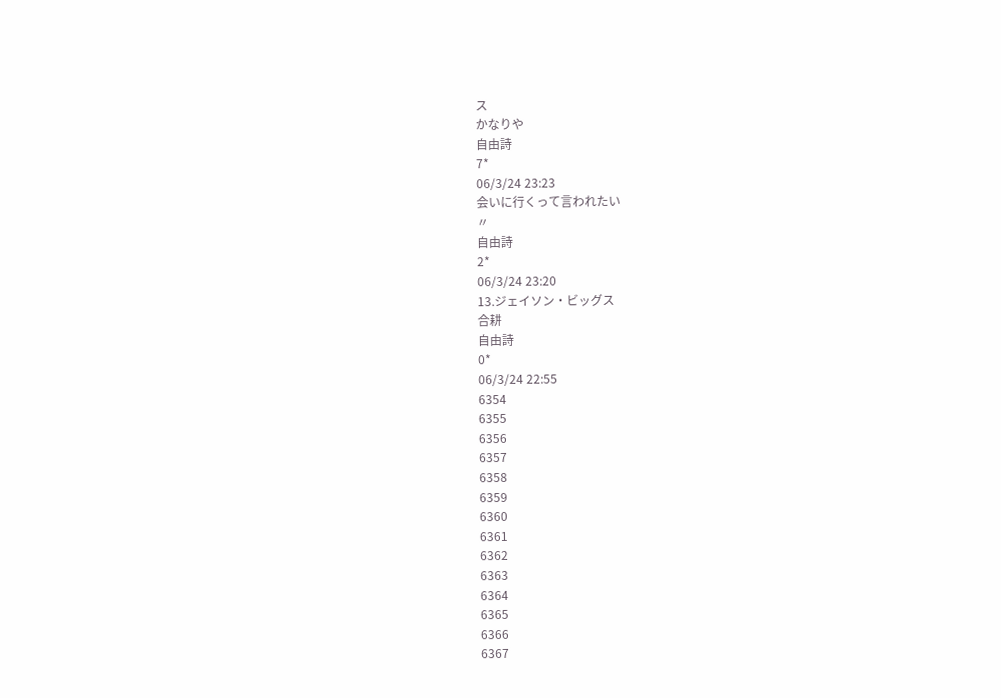ス
かなりや
自由詩
7*
06/3/24 23:23
会いに行くって言われたい
〃
自由詩
2*
06/3/24 23:20
13.ジェイソン・ビッグス
合耕
自由詩
0*
06/3/24 22:55
6354
6355
6356
6357
6358
6359
6360
6361
6362
6363
6364
6365
6366
6367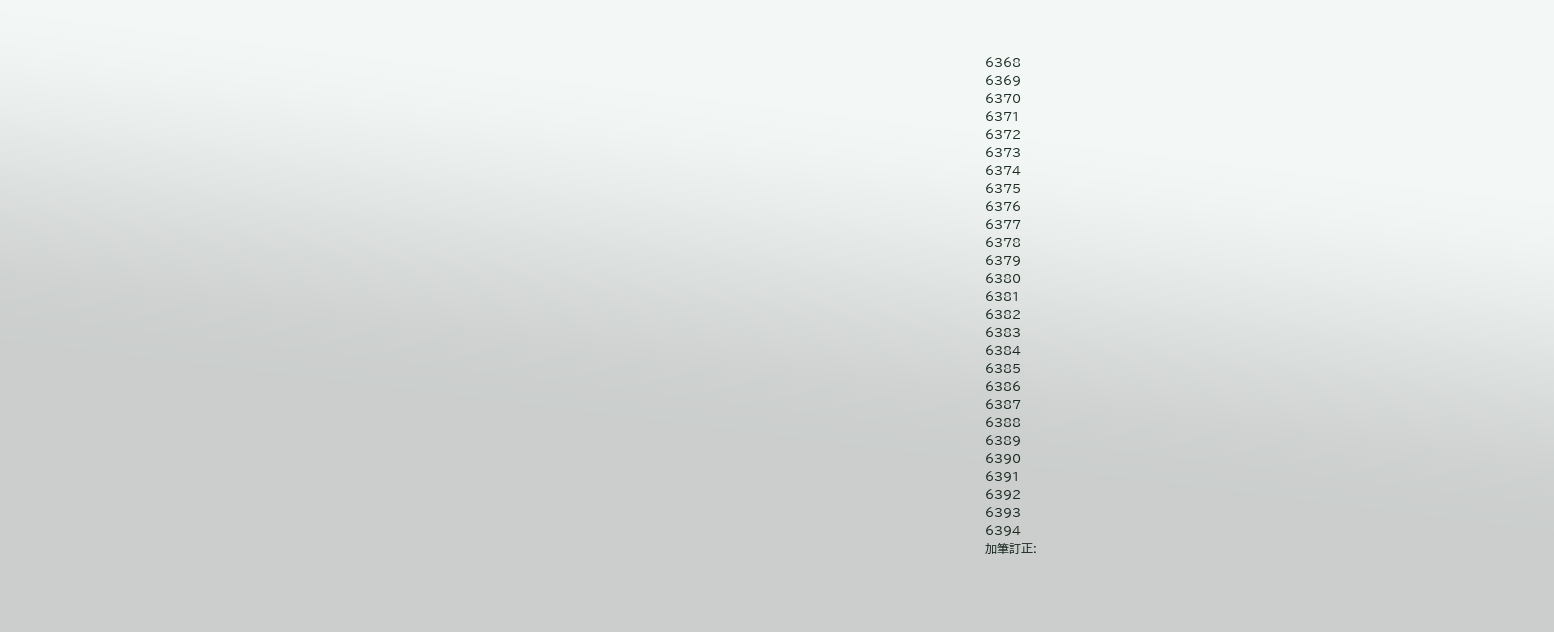6368
6369
6370
6371
6372
6373
6374
6375
6376
6377
6378
6379
6380
6381
6382
6383
6384
6385
6386
6387
6388
6389
6390
6391
6392
6393
6394
加筆訂正: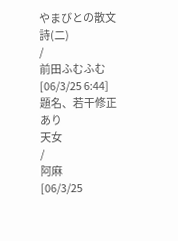やまびとの散文詩(二)
/
前田ふむふむ
[06/3/25 6:44]
題名、若干修正あり
天女
/
阿麻
[06/3/25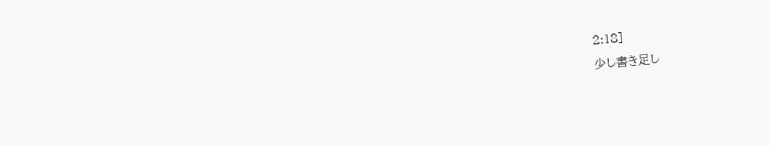2:18]
少し書き足し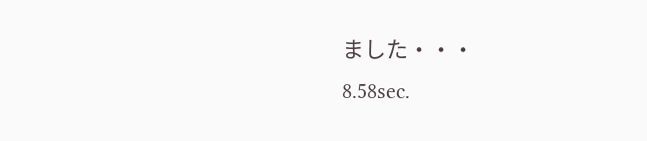ました・・・
8.58sec.